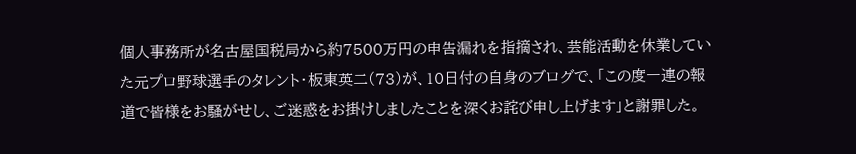個人事務所が名古屋国税局から約7500万円の申告漏れを指摘され、芸能活動を休業していた元プロ野球選手のタレント・板東英二(73)が、10日付の自身のブログで、「この度一連の報道で皆様をお騒がせし、ご迷惑をお掛けしましたことを深くお詫び申し上げます」と謝罪した。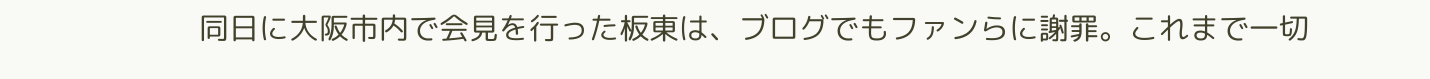同日に大阪市内で会見を行った板東は、ブログでもファンらに謝罪。これまで一切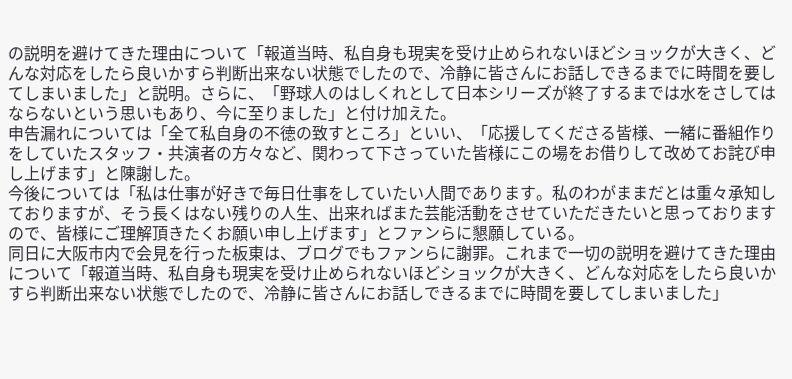の説明を避けてきた理由について「報道当時、私自身も現実を受け止められないほどショックが大きく、どんな対応をしたら良いかすら判断出来ない状態でしたので、冷静に皆さんにお話しできるまでに時間を要してしまいました」と説明。さらに、「野球人のはしくれとして日本シリーズが終了するまでは水をさしてはならないという思いもあり、今に至りました」と付け加えた。
申告漏れについては「全て私自身の不徳の致すところ」といい、「応援してくださる皆様、一緒に番組作りをしていたスタッフ・共演者の方々など、関わって下さっていた皆様にこの場をお借りして改めてお詫び申し上げます」と陳謝した。
今後については「私は仕事が好きで毎日仕事をしていたい人間であります。私のわがままだとは重々承知しておりますが、そう長くはない残りの人生、出来ればまた芸能活動をさせていただきたいと思っておりますので、皆様にご理解頂きたくお願い申し上げます」とファンらに懇願している。
同日に大阪市内で会見を行った板東は、ブログでもファンらに謝罪。これまで一切の説明を避けてきた理由について「報道当時、私自身も現実を受け止められないほどショックが大きく、どんな対応をしたら良いかすら判断出来ない状態でしたので、冷静に皆さんにお話しできるまでに時間を要してしまいました」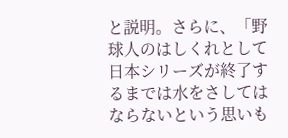と説明。さらに、「野球人のはしくれとして日本シリーズが終了するまでは水をさしてはならないという思いも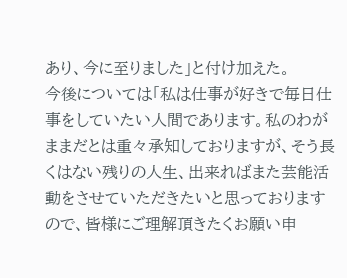あり、今に至りました」と付け加えた。
今後については「私は仕事が好きで毎日仕事をしていたい人間であります。私のわがままだとは重々承知しておりますが、そう長くはない残りの人生、出来ればまた芸能活動をさせていただきたいと思っておりますので、皆様にご理解頂きたくお願い申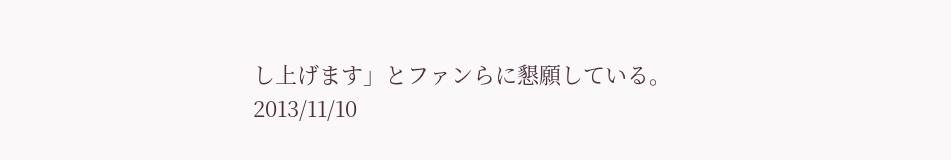し上げます」とファンらに懇願している。
2013/11/10